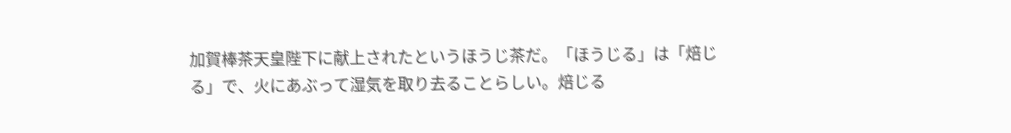加賀棒茶天皇陛下に献上されたというほうじ茶だ。「ほうじる」は「焙じる」で、火にあぶって湿気を取り去ることらしい。焙じる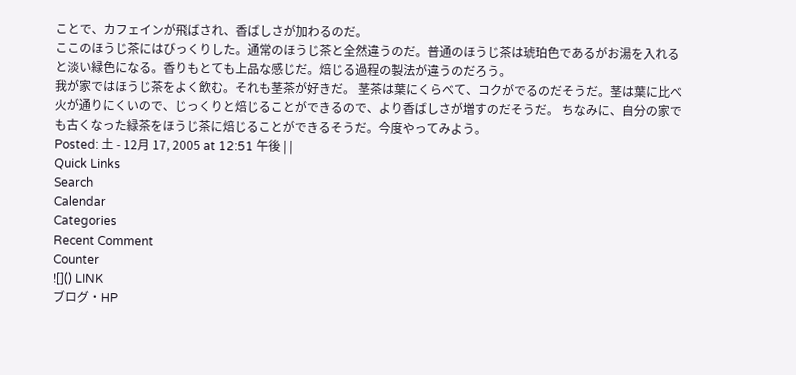ことで、カフェインが飛ばされ、香ばしさが加わるのだ。
ここのほうじ茶にはびっくりした。通常のほうじ茶と全然違うのだ。普通のほうじ茶は琥珀色であるがお湯を入れると淡い緑色になる。香りもとても上品な感じだ。焙じる過程の製法が違うのだろう。
我が家ではほうじ茶をよく飲む。それも茎茶が好きだ。 茎茶は葉にくらべて、コクがでるのだそうだ。茎は葉に比べ火が通りにくいので、じっくりと焙じることができるので、より香ばしさが増すのだそうだ。 ちなみに、自分の家でも古くなった緑茶をほうじ茶に焙じることができるそうだ。今度やってみよう。
Posted: 土 - 12月 17, 2005 at 12:51 午後 | |
Quick Links
Search
Calendar
Categories
Recent Comment
Counter
![]() LINK
ブログ・HP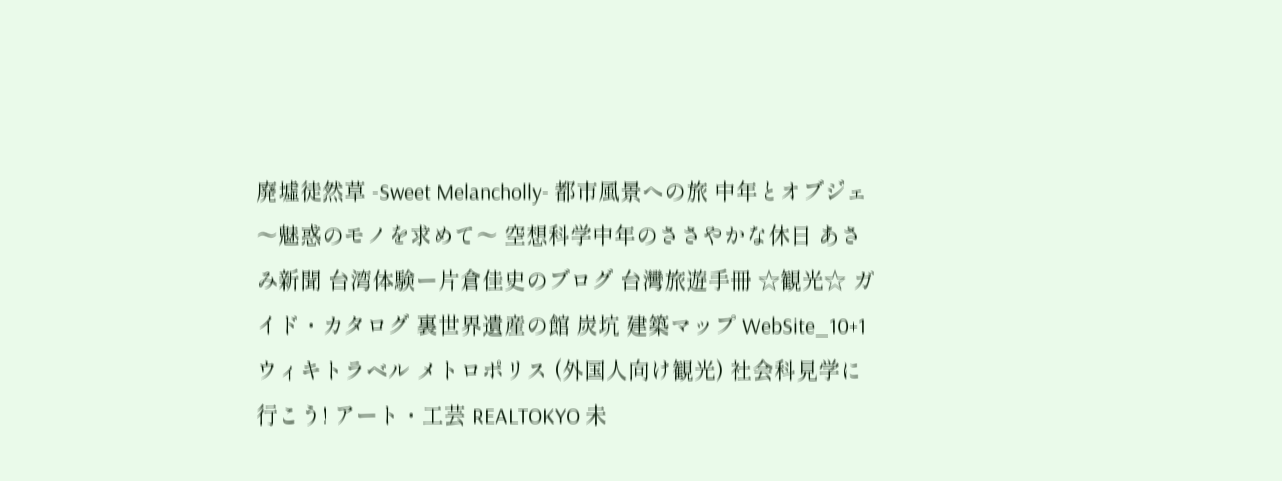廃墟徒然草 -Sweet Melancholly- 都市風景への旅 中年とオブジェ〜魅惑のモノを求めて〜 空想科学中年のささやかな休日 あさみ新聞 台湾体験ー片倉佳史のブログ 台灣旅遊手冊 ☆観光☆ ガイド・カタログ 裏世界遺産の館 炭坑 建築マップ WebSite_10+1 ウィキトラベル メトロポリス (外国人向け観光) 社会科見学に行こう! アート・工芸 REALTOKYO 未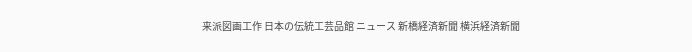来派図画工作 日本の伝統工芸品館 ニュース 新橋経済新聞 横浜経済新聞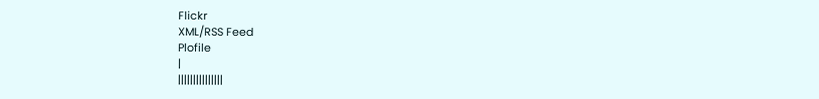Flickr
XML/RSS Feed
Plofile
|
|||||||||||||||